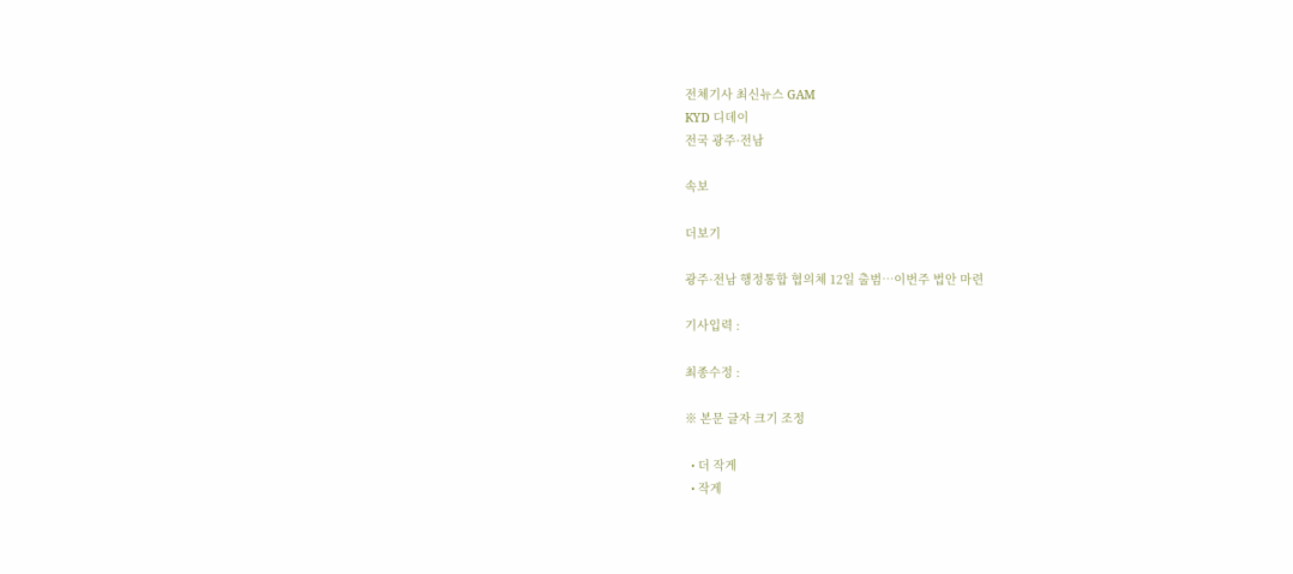전체기사 최신뉴스 GAM
KYD 디데이
전국 광주·전남

속보

더보기

광주·전남 행정통합 협의체 12일 출범…이번주 법안 마련

기사입력 :

최종수정 :

※ 본문 글자 크기 조정

  • 더 작게
  • 작게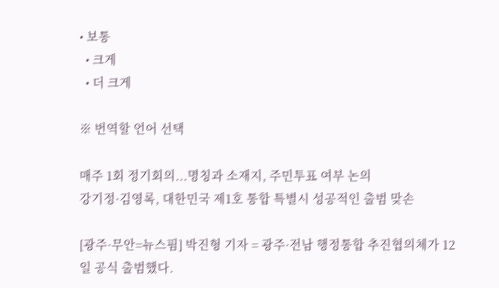• 보통
  • 크게
  • 더 크게

※ 번역할 언어 선택

매주 1회 정기회의...명칭과 소재지, 주민투표 여부 논의
강기정·김영록, 대한민국 제1호 통합 특별시 성공적인 출범 맞손

[광주·무안=뉴스핌] 박진형 기자 = 광주·전남 행정통합 추진협의체가 12일 공식 출범했다.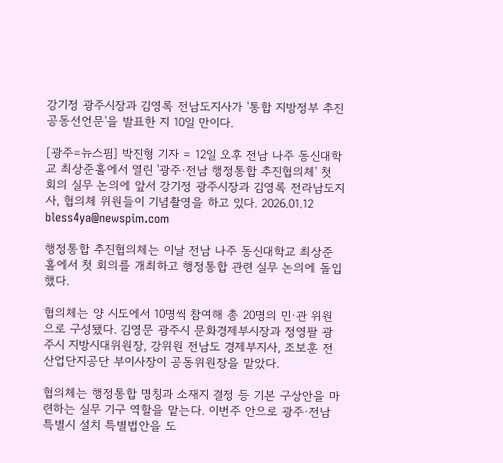강기정 광주시장과 김영록 전남도지사가 '통합 지방정부 추진 공동선언문'을 발표한 지 10일 만이다.

[광주=뉴스핌] 박진형 기자 = 12일 오후 전남 나주 동신대학교 최상준홀에서 열린 '광주·전남 행정통합 추진협의체' 첫 회의 실무 논의에 앞서 강기정 광주시장과 김영록 전라남도지사, 협의체 위원들이 기념촬영을 하고 있다. 2026.01.12 bless4ya@newspim.com

행정통합 추진협의체는 이날 전남 나주 동신대학교 최상준홀에서 첫 회의를 개최하고 행정통합 관련 실무 논의에 돌입했다.

협의체는 양 시도에서 10명씩 참여해 총 20명의 민·관 위원으로 구성됐다. 김영문 광주시 문화경제부시장과 정영팔 광주시 지방시대위원장, 강위원 전남도 경제부지사, 조보훈 전 산업단지공단 부이사장이 공동위원장을 맡았다.

협의체는 행정통합 명칭과 소재지 결정 등 기본 구상안을 마련하는 실무 기구 역할을 맡는다. 이번주 안으로 광주·전남특별시 설치 특별법안을 도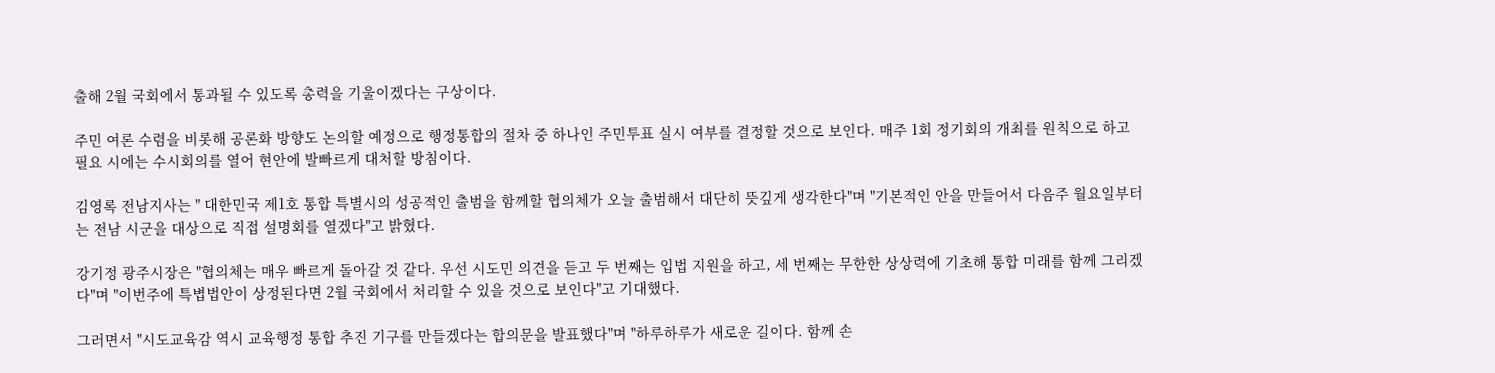출해 2월 국회에서 통과될 수 있도록 총력을 기울이겠다는 구상이다.

주민 여론 수렴을 비롯해 공론화 방향도 논의할 예정으로 행정통합의 절차 중 하나인 주민투표 실시 여부를 결정할 것으로 보인다. 매주 1회 정기회의 개최를 원칙으로 하고 필요 시에는 수시회의를 열어 현안에 발빠르게 대처할 방침이다.

김영록 전남지사는 " 대한민국 제1호 통합 특별시의 성공적인 출범을 함께할 협의체가 오늘 출범해서 대단히 뜻깊게 생각한다"며 "기본적인 안을 만들어서 다음주 월요일부터는 전남 시군을 대상으로 직접 설명회를 열겠다"고 밝혔다.

강기정 광주시장은 "협의체는 매우 빠르게 돌아갈 것 같다. 우선 시도민 의견을 듣고 두 번째는 입법 지원을 하고, 세 번째는 무한한 상상력에 기초해 통합 미래를 함께 그리겠다"며 "이번주에 특볍법안이 상정된다면 2월 국회에서 처리할 수 있을 것으로 보인다"고 기대했다.

그러면서 "시도교육감 역시 교육행정 통합 추진 기구를 만들겠다는 합의문을 발표했다"며 "하루하루가 새로운 길이다. 함께 손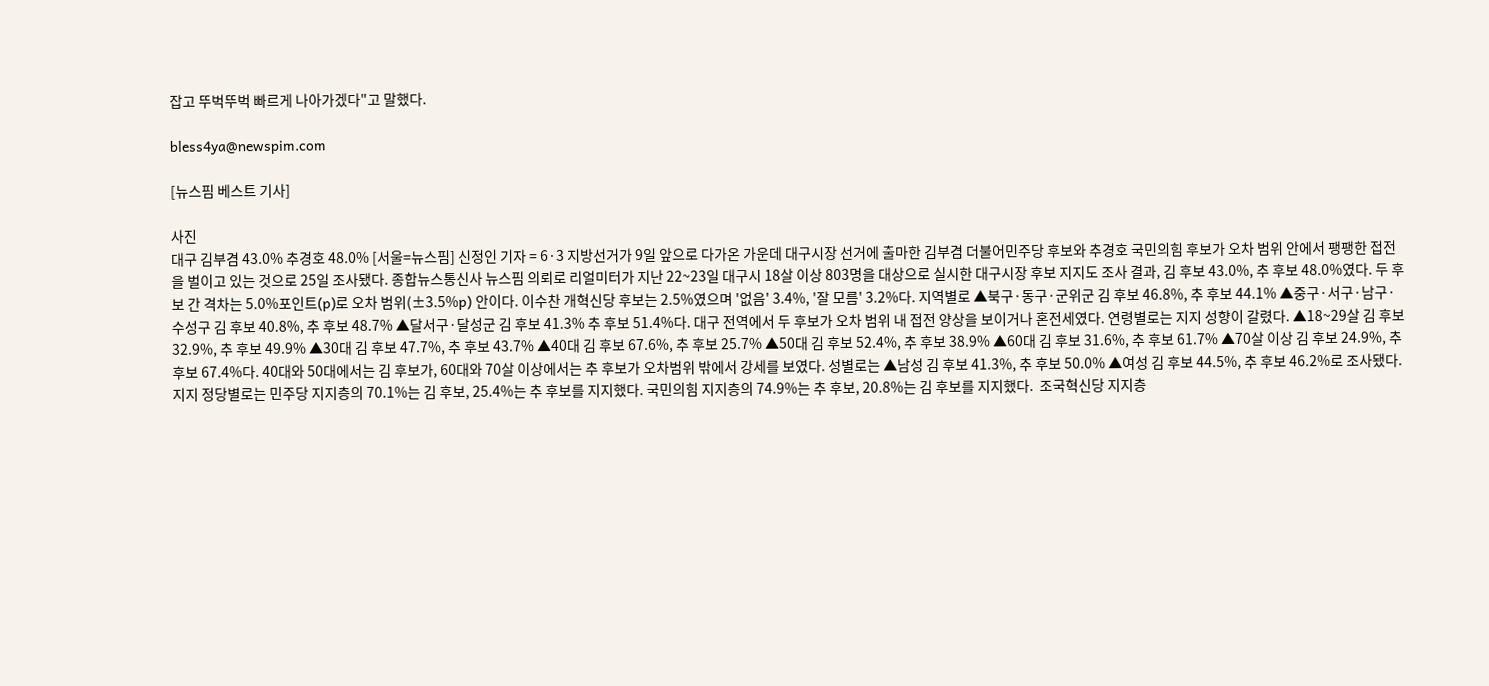잡고 뚜벅뚜벅 빠르게 나아가겠다"고 말했다.

bless4ya@newspim.com

[뉴스핌 베스트 기사]

사진
대구 김부겸 43.0% 추경호 48.0% [서울=뉴스핌] 신정인 기자 = 6·3 지방선거가 9일 앞으로 다가온 가운데 대구시장 선거에 출마한 김부겸 더불어민주당 후보와 추경호 국민의힘 후보가 오차 범위 안에서 팽팽한 접전을 벌이고 있는 것으로 25일 조사됐다. 종합뉴스통신사 뉴스핌 의뢰로 리얼미터가 지난 22~23일 대구시 18살 이상 803명을 대상으로 실시한 대구시장 후보 지지도 조사 결과, 김 후보 43.0%, 추 후보 48.0%였다. 두 후보 간 격차는 5.0%포인트(p)로 오차 범위(±3.5%p) 안이다. 이수찬 개혁신당 후보는 2.5%였으며 '없음' 3.4%, '잘 모름' 3.2%다. 지역별로 ▲북구·동구·군위군 김 후보 46.8%, 추 후보 44.1% ▲중구·서구·남구·수성구 김 후보 40.8%, 추 후보 48.7% ▲달서구·달성군 김 후보 41.3% 추 후보 51.4%다. 대구 전역에서 두 후보가 오차 범위 내 접전 양상을 보이거나 혼전세였다. 연령별로는 지지 성향이 갈렸다. ▲18~29살 김 후보 32.9%, 추 후보 49.9% ▲30대 김 후보 47.7%, 추 후보 43.7% ▲40대 김 후보 67.6%, 추 후보 25.7% ▲50대 김 후보 52.4%, 추 후보 38.9% ▲60대 김 후보 31.6%, 추 후보 61.7% ▲70살 이상 김 후보 24.9%, 추 후보 67.4%다. 40대와 50대에서는 김 후보가, 60대와 70살 이상에서는 추 후보가 오차범위 밖에서 강세를 보였다. 성별로는 ▲남성 김 후보 41.3%, 추 후보 50.0% ▲여성 김 후보 44.5%, 추 후보 46.2%로 조사됐다. 지지 정당별로는 민주당 지지층의 70.1%는 김 후보, 25.4%는 추 후보를 지지했다. 국민의힘 지지층의 74.9%는 추 후보, 20.8%는 김 후보를 지지했다.  조국혁신당 지지층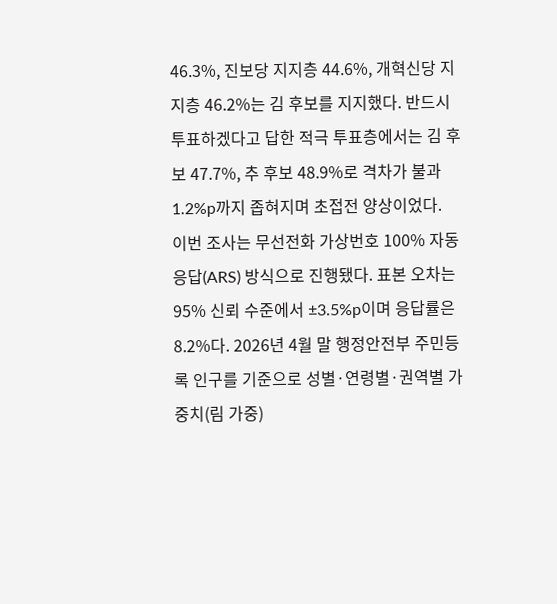46.3%, 진보당 지지층 44.6%, 개혁신당 지지층 46.2%는 김 후보를 지지했다. 반드시 투표하겠다고 답한 적극 투표층에서는 김 후보 47.7%, 추 후보 48.9%로 격차가 불과 1.2%p까지 좁혀지며 초접전 양상이었다.  이번 조사는 무선전화 가상번호 100% 자동응답(ARS) 방식으로 진행됐다. 표본 오차는 95% 신뢰 수준에서 ±3.5%p이며 응답률은 8.2%다. 2026년 4월 말 행정안전부 주민등록 인구를 기준으로 성별·연령별·권역별 가중치(림 가중)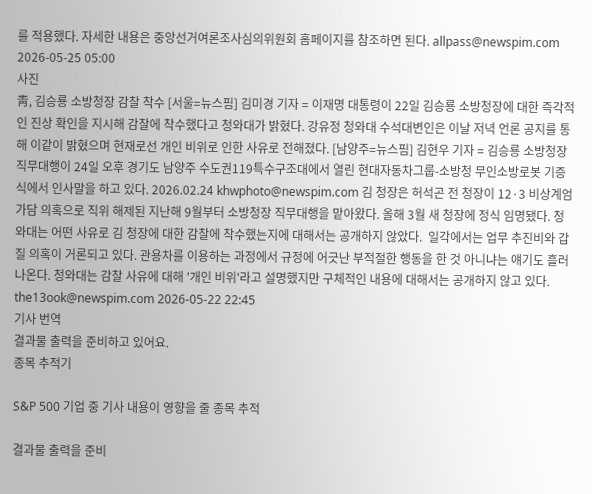를 적용했다. 자세한 내용은 중앙선거여론조사심의위원회 홈페이지를 참조하면 된다. allpass@newspim.com 2026-05-25 05:00
사진
靑, 김승룡 소방청장 감찰 착수 [서울=뉴스핌] 김미경 기자 = 이재명 대통령이 22일 김승룡 소방청장에 대한 즉각적인 진상 확인을 지시해 감찰에 착수했다고 청와대가 밝혔다. 강유정 청와대 수석대변인은 이날 저녁 언론 공지를 통해 이같이 밝혔으며 현재로선 개인 비위로 인한 사유로 전해졌다. [남양주=뉴스핌] 김현우 기자 = 김승룡 소방청장 직무대행이 24일 오후 경기도 남양주 수도권119특수구조대에서 열린 현대자동차그룹-소방청 무인소방로봇 기증식에서 인사말을 하고 있다. 2026.02.24 khwphoto@newspim.com 김 청장은 허석곤 전 청장이 12·3 비상계엄 가담 의혹으로 직위 해제된 지난해 9월부터 소방청장 직무대행을 맡아왔다. 올해 3월 새 청장에 정식 임명됐다. 청와대는 어떤 사유로 김 청장에 대한 감찰에 착수했는지에 대해서는 공개하지 않았다.  일각에서는 업무 추진비와 갑질 의혹이 거론되고 있다. 관용차를 이용하는 과정에서 규정에 어긋난 부적절한 행동을 한 것 아니냐는 얘기도 흘러나온다. 청와대는 감찰 사유에 대해 '개인 비위'라고 설명했지만 구체적인 내용에 대해서는 공개하지 않고 있다. the13ook@newspim.com 2026-05-22 22:45
기사 번역
결과물 출력을 준비하고 있어요.
종목 추적기

S&P 500 기업 중 기사 내용이 영향을 줄 종목 추적

결과물 출력을 준비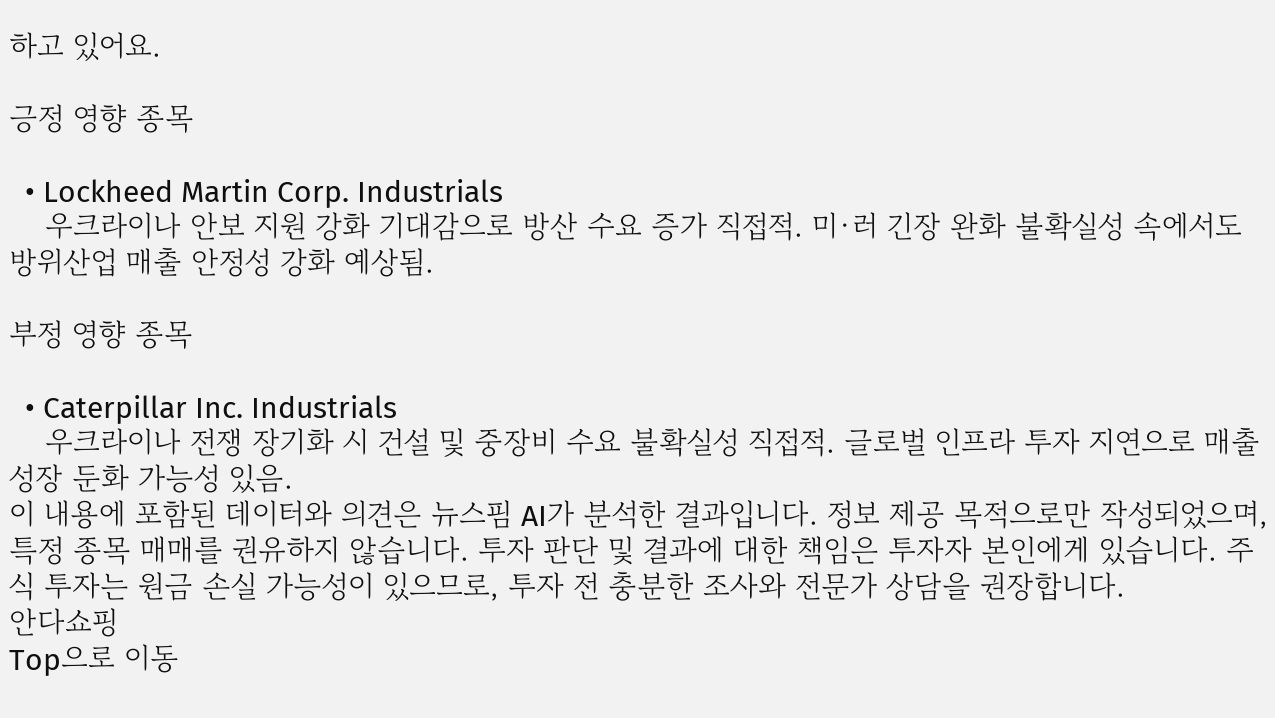하고 있어요.

긍정 영향 종목

  • Lockheed Martin Corp. Industrials
    우크라이나 안보 지원 강화 기대감으로 방산 수요 증가 직접적. 미·러 긴장 완화 불확실성 속에서도 방위산업 매출 안정성 강화 예상됨.

부정 영향 종목

  • Caterpillar Inc. Industrials
    우크라이나 전쟁 장기화 시 건설 및 중장비 수요 불확실성 직접적. 글로벌 인프라 투자 지연으로 매출 성장 둔화 가능성 있음.
이 내용에 포함된 데이터와 의견은 뉴스핌 AI가 분석한 결과입니다. 정보 제공 목적으로만 작성되었으며, 특정 종목 매매를 권유하지 않습니다. 투자 판단 및 결과에 대한 책임은 투자자 본인에게 있습니다. 주식 투자는 원금 손실 가능성이 있으므로, 투자 전 충분한 조사와 전문가 상담을 권장합니다.
안다쇼핑
Top으로 이동